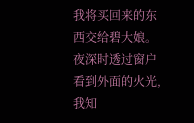我将买回来的东西交给碧大娘。夜深时透过窗户看到外面的火光,我知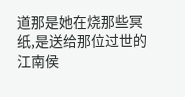道那是她在烧那些冥纸,是送给那位过世的江南侯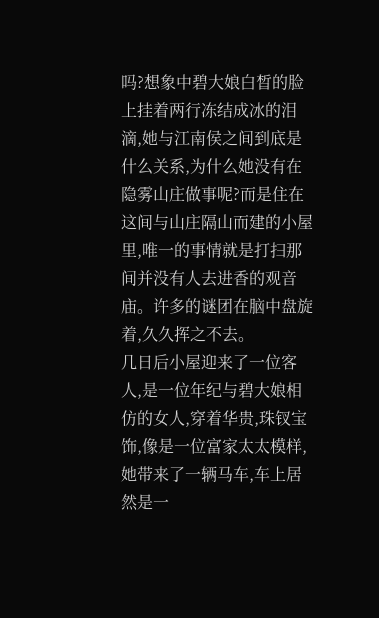吗?想象中碧大娘白晳的脸上挂着两行冻结成冰的泪滴,她与江南侯之间到底是什么关系,为什么她没有在隐雾山庄做事呢?而是住在这间与山庄隔山而建的小屋里,唯一的事情就是打扫那间并没有人去进香的观音庙。许多的谜团在脑中盘旋着,久久挥之不去。
几日后小屋迎来了一位客人,是一位年纪与碧大娘相仿的女人,穿着华贵,珠钗宝饰,像是一位富家太太模样,她带来了一辆马车,车上居然是一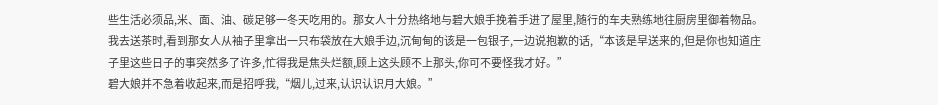些生活必须品,米、面、油、碳足够一冬天吃用的。那女人十分热络地与碧大娘手挽着手进了屋里,随行的车夫熟练地往厨房里御着物品。
我去送茶时,看到那女人从袖子里拿出一只布袋放在大娘手边,沉甸甸的该是一包银子,一边说抱歉的话,“本该是早送来的,但是你也知道庄子里这些日子的事突然多了许多,忙得我是焦头烂额,顾上这头顾不上那头,你可不要怪我才好。”
碧大娘并不急着收起来,而是招呼我,“烟儿,过来,认识认识月大娘。”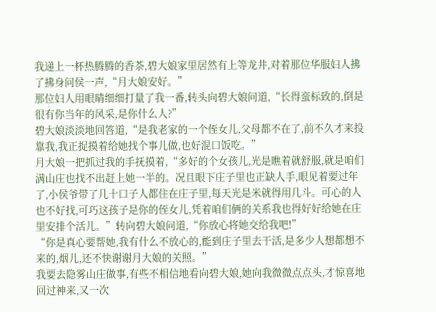我递上一杯热腾腾的香茶,碧大娘家里居然有上等龙井,对着那位华服妇人拂了拂身问侯一声,“月大娘安好。”
那位妇人用眼睛细细打量了我一番,转头向碧大娘问道,“长得蛮标致的,倒是很有你当年的风采,是你什么人?”
碧大娘淡淡地回答道,“是我老家的一个侄女儿,父母都不在了,前不久才来投靠我,我正捉摸着给她找个事儿做,也好混口饭吃。”
月大娘一把抓过我的手抚摸着,“多好的个女孩儿,光是瞧着就舒服,就是咱们满山庄也找不出赶上她一半的。况且眼下庄子里也正缺人手,眼见着要过年了,小侯爷带了几十口子人都住在庄子里,每天光是米就得用几斗。可心的人也不好找,可巧这孩子是你的侄女儿,凭着咱们俩的关系我也得好好给她在庄里安排个活儿。”转向碧大娘问道,“你放心将她交给我吧!”
“你是真心要帮她,我有什么不放心的,能到庄子里去干活,是多少人想都想不来的,烟儿,还不快谢谢月大娘的关照。”
我要去隐雾山庄做事,有些不相信地看向碧大娘,她向我微微点点头,才惊喜地回过神来,又一次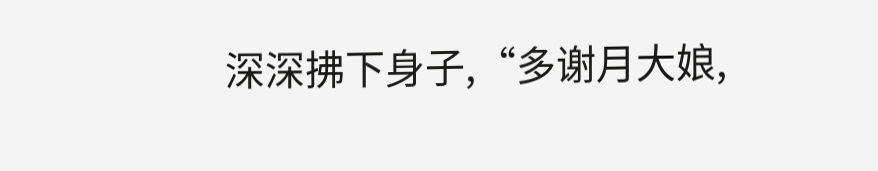深深拂下身子,“多谢月大娘,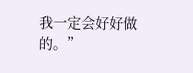我一定会好好做的。”